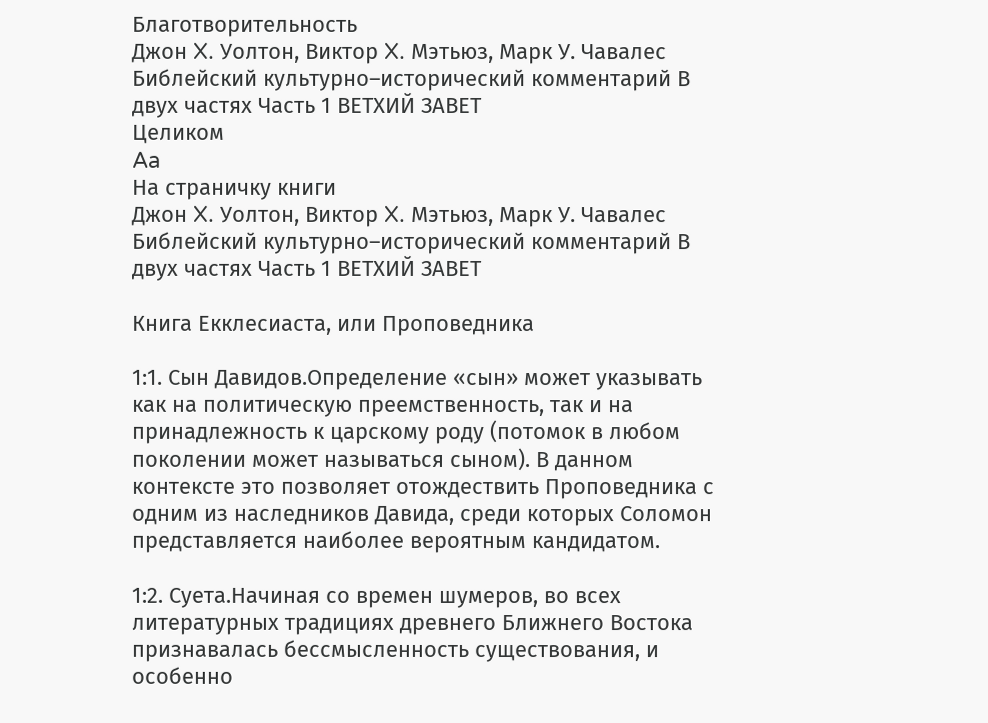Благотворительность
Джон X. Уолтон, Виктор X. Мэтьюз, Марк У. Чавалес Библейский культурно–исторический комментарий В двух частях Часть 1 ВЕТХИЙ ЗАВЕТ
Целиком
Aa
На страничку книги
Джон X. Уолтон, Виктор X. Мэтьюз, Марк У. Чавалес Библейский культурно–исторический комментарий В двух частях Часть 1 ВЕТХИЙ ЗАВЕТ

Книга Екклесиаста, или Проповедника

1:1. Сын Давидов.Определение «сын» может указывать как на политическую преемственность, так и на принадлежность к царскому роду (потомок в любом поколении может называться сыном). В данном контексте это позволяет отождествить Проповедника с одним из наследников Давида, среди которых Соломон представляется наиболее вероятным кандидатом.

1:2. Суета.Начиная со времен шумеров, во всех литературных традициях древнего Ближнего Востока признавалась бессмысленность существования, и особенно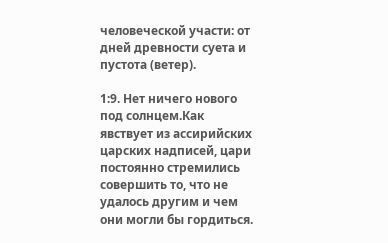человеческой участи: от дней древности суета и пустота (ветер).

1:9. Нет ничего нового под солнцем.Как явствует из ассирийских царских надписей, цари постоянно стремились совершить то, что не удалось другим и чем они могли бы гордиться.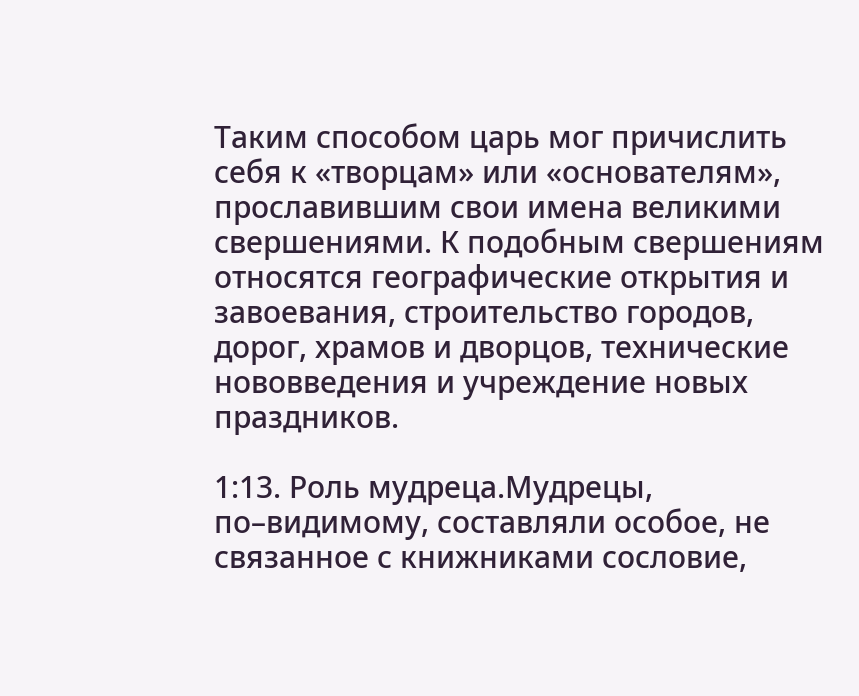Таким способом царь мог причислить себя к «творцам» или «основателям», прославившим свои имена великими свершениями. К подобным свершениям относятся географические открытия и завоевания, строительство городов, дорог, храмов и дворцов, технические нововведения и учреждение новых праздников.

1:13. Роль мудреца.Мудрецы, по–видимому, составляли особое, не связанное с книжниками сословие,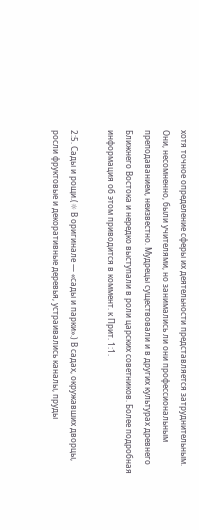хотя точное определение сферы их деятельности представляется затруднительным. Они, несомненно, были учителями, но занимались ли они профессиональным преподаванием, неизвестно. Мудрецы существовали и в других культурах древнего Ближнего Востока и нередко выступали в роли царских советников. Более подробная информация об этом приводится в коммент. к Прит. 1:1.

2:5. Сады и рощи.(☼ В оригинале — «сады и парки».) В садах, окружавших дворцы, росли фруктовые и декоративные деревья, устраивались каналы, пруды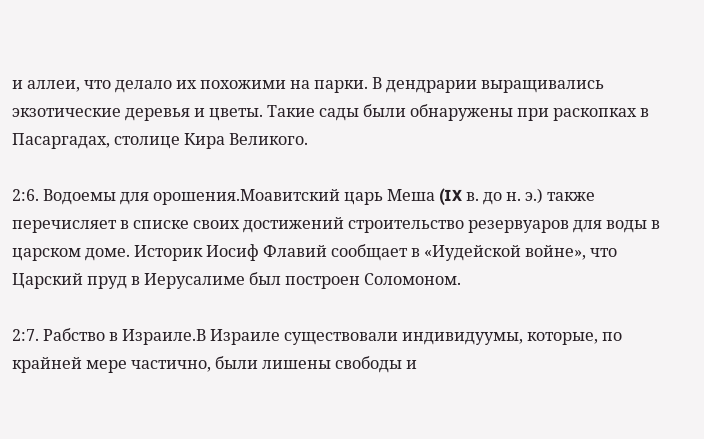и аллеи, что делало их похожими на парки. В дендрарии выращивались экзотические деревья и цветы. Такие сады были обнаружены при раскопках в Пасаргадах, столице Кира Великого.

2:6. Водоемы для орошения.Моавитский царь Меша (IX в. до н. э.) также перечисляет в списке своих достижений строительство резервуаров для воды в царском доме. Историк Иосиф Флавий сообщает в «Иудейской войне», что Царский пруд в Иерусалиме был построен Соломоном.

2:7. Рабство в Израиле.В Израиле существовали индивидуумы, которые, по крайней мере частично, были лишены свободы и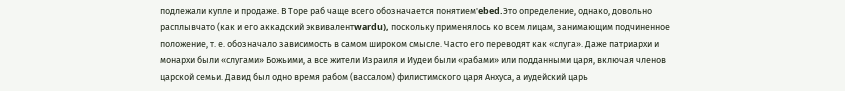подлежали купле и продаже. В Торе раб чаще всего обозначается понятием'ebed.Это определение, однако, довольно расплывчато (как и его аккадский эквивалентwardu), поскольку применялось ко всем лицам, занимающим подчиненное положение, т. е. обозначало зависимость в самом широком смысле. Часто его переводят как «слуга». Даже патриархи и монархи были «слугами» Божьими, а все жители Израиля и Иудеи были «рабами» или подданными царя, включая членов царской семьи. Давид был одно время рабом (вассалом) филистимского царя Анхуса, а иудейский царь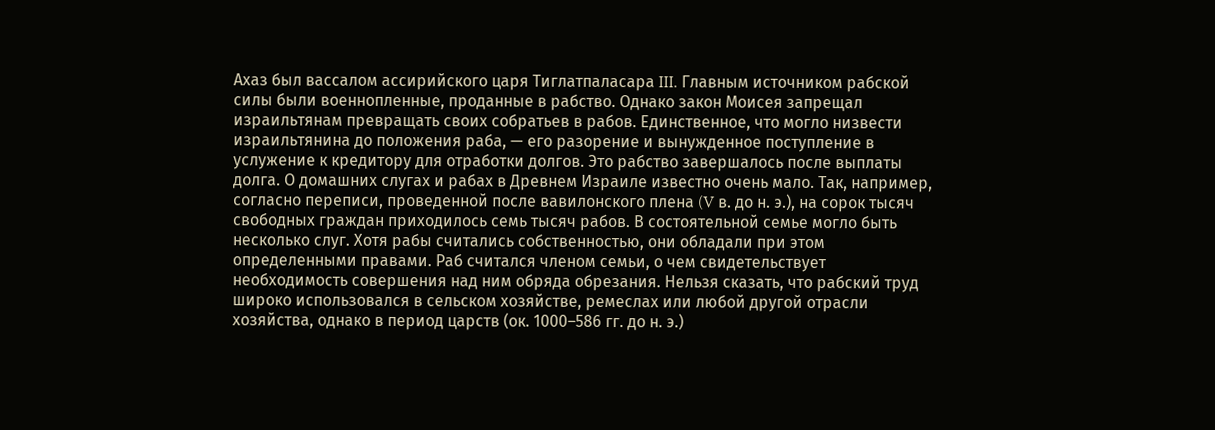Ахаз был вассалом ассирийского царя Тиглатпаласара III. Главным источником рабской силы были военнопленные, проданные в рабство. Однако закон Моисея запрещал израильтянам превращать своих собратьев в рабов. Единственное, что могло низвести израильтянина до положения раба, — его разорение и вынужденное поступление в услужение к кредитору для отработки долгов. Это рабство завершалось после выплаты долга. О домашних слугах и рабах в Древнем Израиле известно очень мало. Так, например, согласно переписи, проведенной после вавилонского плена (V в. до н. э.), на сорок тысяч свободных граждан приходилось семь тысяч рабов. В состоятельной семье могло быть несколько слуг. Хотя рабы считались собственностью, они обладали при этом определенными правами. Раб считался членом семьи, о чем свидетельствует необходимость совершения над ним обряда обрезания. Нельзя сказать, что рабский труд широко использовался в сельском хозяйстве, ремеслах или любой другой отрасли хозяйства, однако в период царств (ок. 1000–586 гг. до н. э.)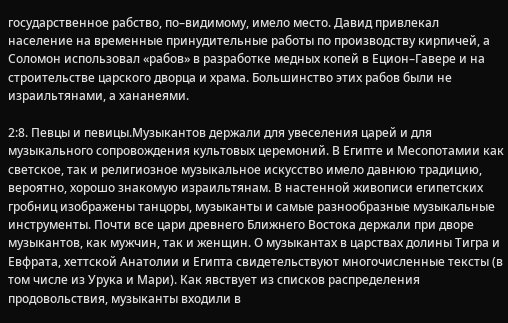государственное рабство, по–видимому, имело место. Давид привлекал население на временные принудительные работы по производству кирпичей, а Соломон использовал «рабов» в разработке медных копей в Ецион–Гавере и на строительстве царского дворца и храма. Большинство этих рабов были не израильтянами, а хананеями.

2:8. Певцы и певицы.Музыкантов держали для увеселения царей и для музыкального сопровождения культовых церемоний. В Египте и Месопотамии как светское, так и религиозное музыкальное искусство имело давнюю традицию, вероятно, хорошо знакомую израильтянам. В настенной живописи египетских гробниц изображены танцоры, музыканты и самые разнообразные музыкальные инструменты. Почти все цари древнего Ближнего Востока держали при дворе музыкантов, как мужчин, так и женщин. О музыкантах в царствах долины Тигра и Евфрата, хеттской Анатолии и Египта свидетельствуют многочисленные тексты (в том числе из Урука и Мари). Как явствует из списков распределения продовольствия, музыканты входили в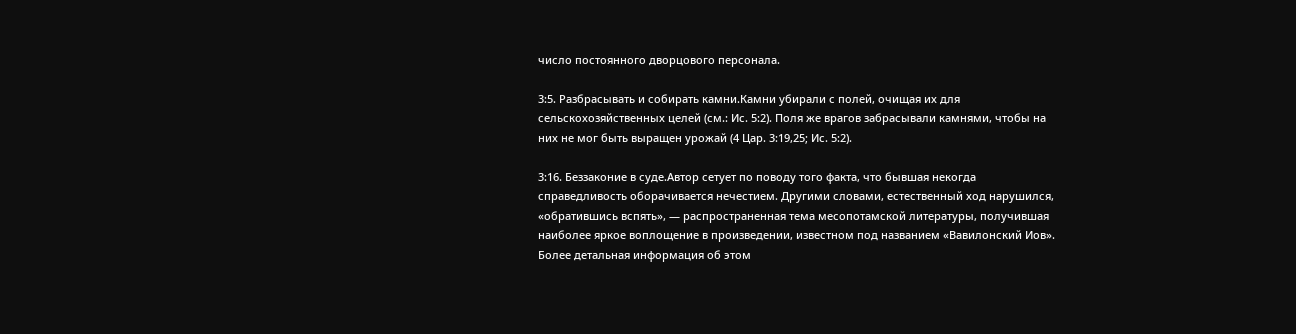число постоянного дворцового персонала.

3:5. Разбрасывать и собирать камни.Камни убирали с полей, очищая их для сельскохозяйственных целей (см.: Ис. 5:2). Поля же врагов забрасывали камнями, чтобы на них не мог быть выращен урожай (4 Цар. 3:19,25; Ис. 5:2).

3:16. Беззаконие в суде.Автор сетует по поводу того факта, что бывшая некогда справедливость оборачивается нечестием. Другими словами, естественный ход нарушился, «обратившись вспять», — распространенная тема месопотамской литературы, получившая наиболее яркое воплощение в произведении, известном под названием «Вавилонский Иов». Более детальная информация об этом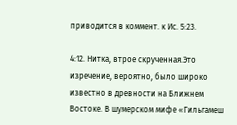приводится в коммент. к Ис. 5:23.

4:12. Нитка, втрое скрученная.Это изречение, вероятно, было широко известно в древности на Ближнем Востоке. В шумерском мифе «Гильгамеш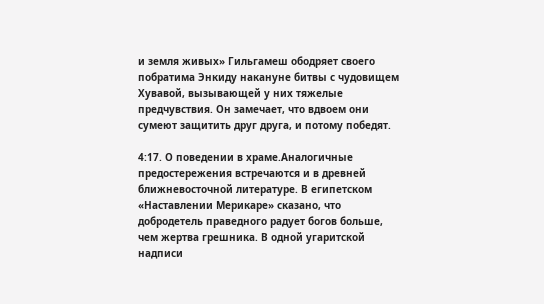и земля живых» Гильгамеш ободряет своего побратима Энкиду накануне битвы с чудовищем Хувавой, вызывающей у них тяжелые предчувствия. Он замечает, что вдвоем они сумеют защитить друг друга, и потому победят.

4:17. О поведении в храме.Аналогичные предостережения встречаются и в древней ближневосточной литературе. В египетском «Наставлении Мерикаре» сказано, что добродетель праведного радует богов больше, чем жертва грешника. В одной угаритской надписи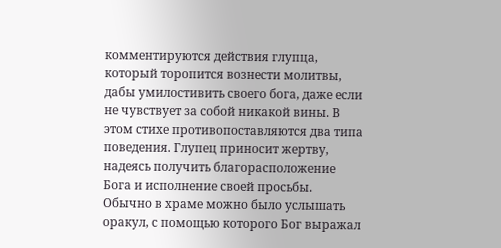комментируются действия глупца, который торопится вознести молитвы, дабы умилостивить своего бога, даже если не чувствует за собой никакой вины. В этом стихе противопоставляются два типа поведения. Глупец приносит жертву, надеясь получить благорасположение Бога и исполнение своей просьбы. Обычно в храме можно было услышать оракул, с помощью которого Бог выражал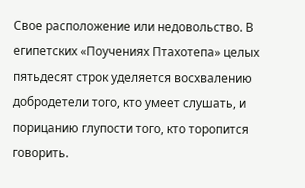Свое расположение или недовольство. В египетских «Поучениях Птахотепа» целых пятьдесят строк уделяется восхвалению добродетели того, кто умеет слушать, и порицанию глупости того, кто торопится говорить.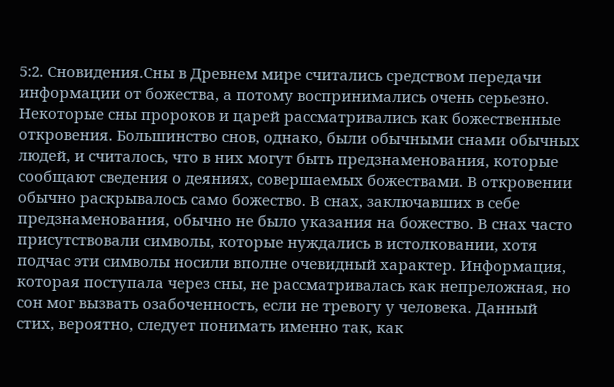5:2. Сновидения.Сны в Древнем мире считались средством передачи информации от божества, а потому воспринимались очень серьезно. Некоторые сны пророков и царей рассматривались как божественные откровения. Большинство снов, однако, были обычными снами обычных людей, и считалось, что в них могут быть предзнаменования, которые сообщают сведения о деяниях, совершаемых божествами. В откровении обычно раскрывалось само божество. В снах, заключавших в себе предзнаменования, обычно не было указания на божество. В снах часто присутствовали символы, которые нуждались в истолковании, хотя подчас эти символы носили вполне очевидный характер. Информация, которая поступала через сны, не рассматривалась как непреложная, но сон мог вызвать озабоченность, если не тревогу у человека. Данный стих, вероятно, следует понимать именно так, как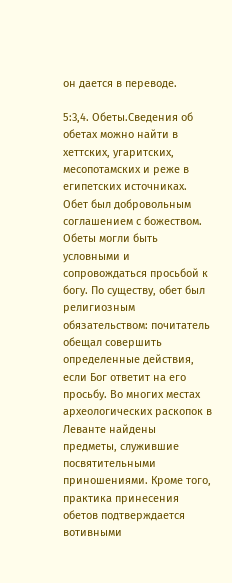он дается в переводе.

5:3,4. Обеты.Сведения об обетах можно найти в хеттских, угаритских, месопотамских и реже в египетских источниках. Обет был добровольным соглашением с божеством. Обеты могли быть условными и сопровождаться просьбой к богу. По существу, обет был религиозным обязательством: почитатель обещал совершить определенные действия, если Бог ответит на его просьбу. Во многих местах археологических раскопок в Леванте найдены предметы, служившие посвятительными приношениями. Кроме того, практика принесения обетов подтверждается вотивными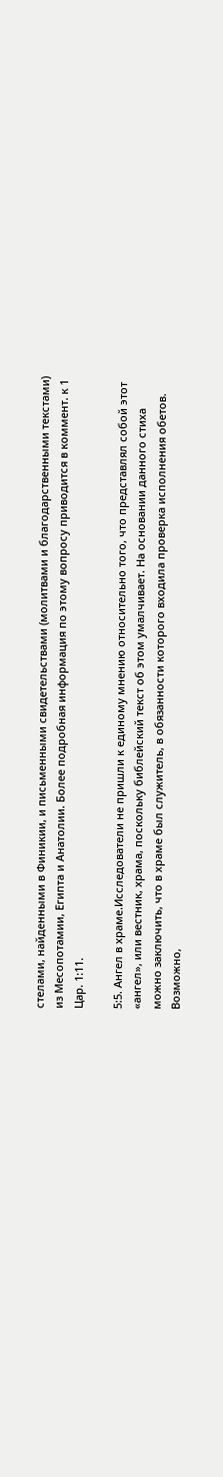стелами, найденными в Финикии, и письменными свидетельствами (молитвами и благодарственными текстами) из Месопотамии, Египта и Анатолии. Более подробная информация по этому вопросу приводится в коммент. к 1 Цар. 1:11.

5:5. Ангел в храме.Исследователи не пришли к единому мнению относительно того, что представлял собой этот «ангел», или вестник, храма, поскольку библейский текст об этом умалчивает. На основании данного стиха можно заключить, что в храме был служитель, в обязанности которого входила проверка исполнения обетов. Возможно,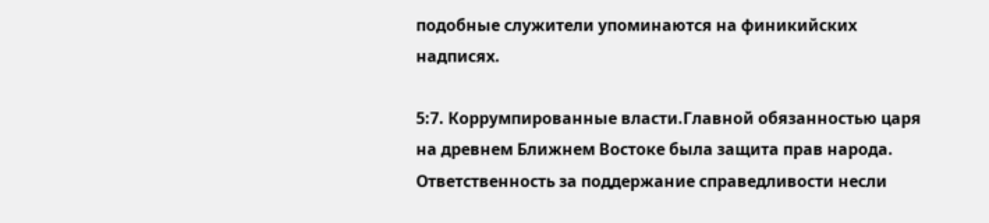подобные служители упоминаются на финикийских надписях.

5:7. Коррумпированные власти.Главной обязанностью царя на древнем Ближнем Востоке была защита прав народа. Ответственность за поддержание справедливости несли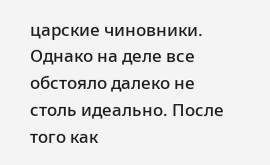царские чиновники. Однако на деле все обстояло далеко не столь идеально. После того как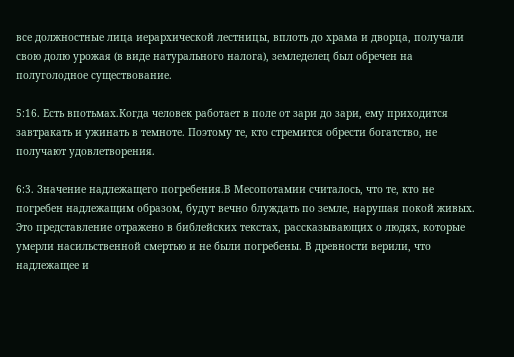все должностные лица иерархической лестницы, вплоть до храма и дворца, получали свою долю урожая (в виде натурального налога), земледелец был обречен на полуголодное существование.

5:16. Есть впотьмах.Когда человек работает в поле от зари до зари, ему приходится завтракать и ужинать в темноте. Поэтому те, кто стремится обрести богатство, не получают удовлетворения.

6:3. Значение надлежащего погребения.В Месопотамии считалось, что те, кто не погребен надлежащим образом, будут вечно блуждать по земле, нарушая покой живых. Это представление отражено в библейских текстах, рассказывающих о людях, которые умерли насильственной смертью и не были погребены. В древности верили, что надлежащее и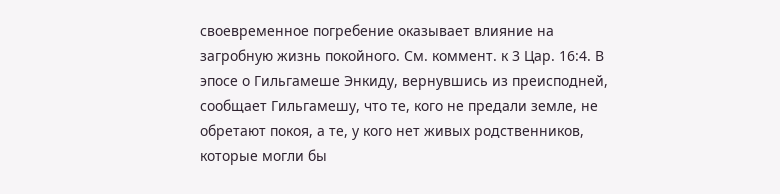своевременное погребение оказывает влияние на загробную жизнь покойного. См. коммент. к 3 Цар. 16:4. В эпосе о Гильгамеше Энкиду, вернувшись из преисподней, сообщает Гильгамешу, что те, кого не предали земле, не обретают покоя, а те, у кого нет живых родственников, которые могли бы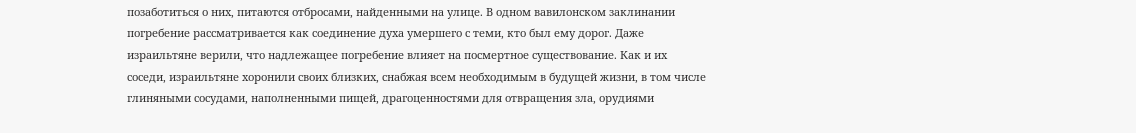позаботиться о них, питаются отбросами, найденными на улице. В одном вавилонском заклинании погребение рассматривается как соединение духа умершего с теми, кто был ему дорог. Даже израильтяне верили, что надлежащее погребение влияет на посмертное существование. Как и их соседи, израильтяне хоронили своих близких, снабжая всем необходимым в будущей жизни, в том числе глиняными сосудами, наполненными пищей, драгоценностями для отвращения зла, орудиями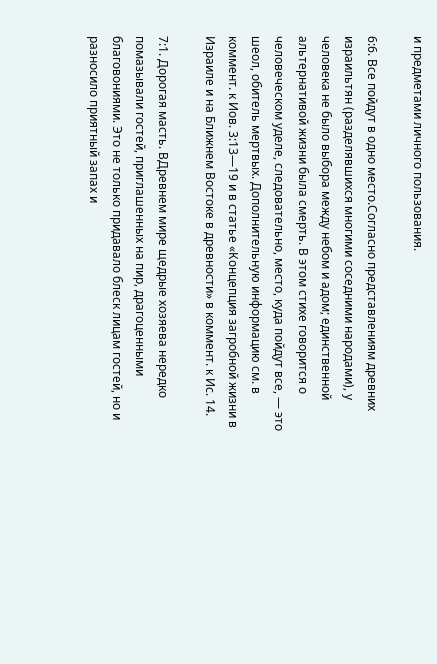и предметами личного пользования.

6:6. Все пойдут в одно место.Согласно представлениям древних израильтян (разделявшихся многими соседними народами), у человека не было выбора между небом и адом; единственной альтернативой жизни была смерть. В этом стихе говорится о человеческом уделе, следовательно, место, куда пойдут все, — это шеол, обитель мертвых. Дополнительную информацию см. в коммент. к Иов. 3:13—19 и в статье «Концепция загробной жизни в Израиле и на Ближнем Востоке в древности» в коммент. к Ис. 14.

7:1. Дорогая масть. ВДревнем мире щедрые хозяева нередко помазывали гостей, приглашенных на пир, драгоценными благовониями. Это не только придавало блеск лицам гостей, но и разносило приятный запах и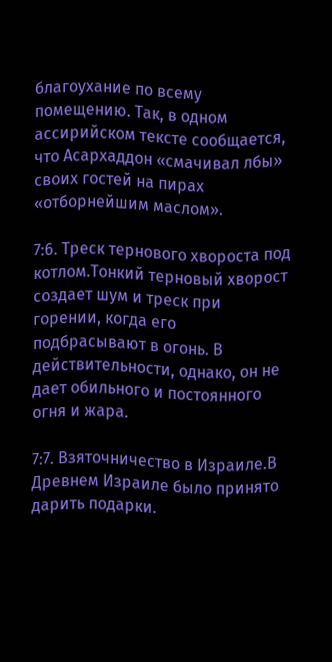благоухание по всему помещению. Так, в одном ассирийском тексте сообщается, что Асархаддон «смачивал лбы» своих гостей на пирах «отборнейшим маслом».

7:6. Треск тернового хвороста под котлом.Тонкий терновый хворост создает шум и треск при горении, когда его подбрасывают в огонь. В действительности, однако, он не дает обильного и постоянного огня и жара.

7:7. Взяточничество в Израиле.В Древнем Израиле было принято дарить подарки.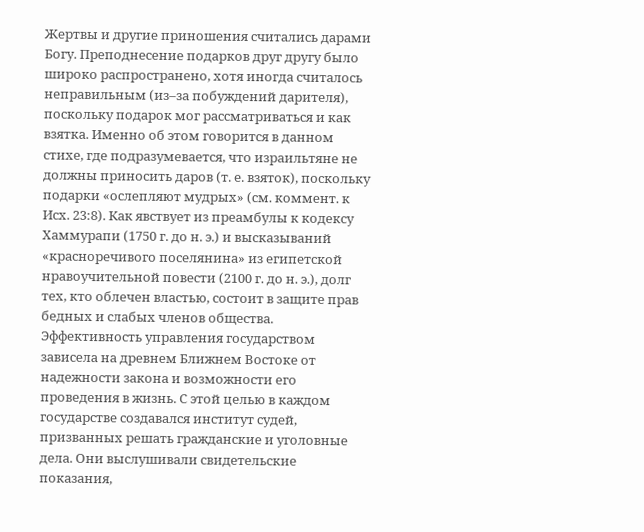Жертвы и другие приношения считались дарами Богу. Преподнесение подарков друг другу было широко распространено, хотя иногда считалось неправильным (из–за побуждений дарителя), поскольку подарок мог рассматриваться и как взятка. Именно об этом говорится в данном стихе, где подразумевается, что израильтяне не должны приносить даров (т. е. взяток), поскольку подарки «ослепляют мудрых» (см. коммент. к Исх. 23:8). Как явствует из преамбулы к кодексу Хаммурапи (1750 г. до н. э.) и высказываний «красноречивого поселянина» из египетской нравоучительной повести (2100 г. до н. э.), долг тех, кто облечен властью, состоит в защите прав бедных и слабых членов общества. Эффективность управления государством зависела на древнем Ближнем Востоке от надежности закона и возможности его проведения в жизнь. С этой целью в каждом государстве создавался институт судей, призванных решать гражданские и уголовные дела. Они выслушивали свидетельские показания,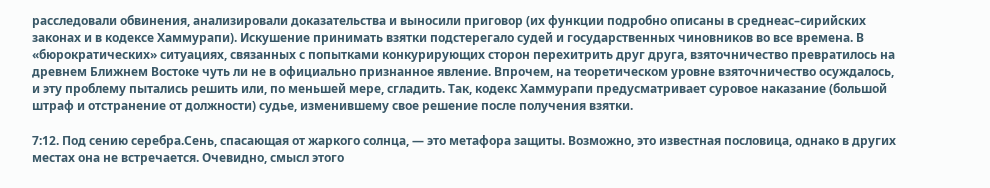расследовали обвинения, анализировали доказательства и выносили приговор (их функции подробно описаны в среднеас–сирийских законах и в кодексе Хаммурапи). Искушение принимать взятки подстерегало судей и государственных чиновников во все времена. В «бюрократических» ситуациях, связанных с попытками конкурирующих сторон перехитрить друг друга, взяточничество превратилось на древнем Ближнем Востоке чуть ли не в официально признанное явление. Впрочем, на теоретическом уровне взяточничество осуждалось, и эту проблему пытались решить или, по меньшей мере, сгладить. Так, кодекс Хаммурапи предусматривает суровое наказание (большой штраф и отстранение от должности) судье, изменившему свое решение после получения взятки.

7:12. Под сению серебра.Сень, спасающая от жаркого солнца, — это метафора защиты. Возможно, это известная пословица, однако в других местах она не встречается. Очевидно, смысл этого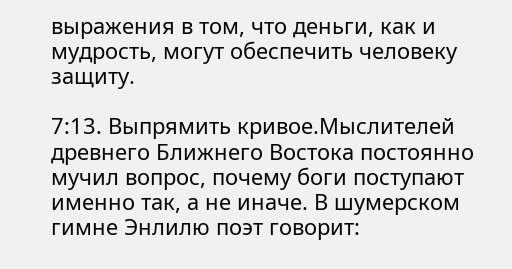выражения в том, что деньги, как и мудрость, могут обеспечить человеку защиту.

7:13. Выпрямить кривое.Мыслителей древнего Ближнего Востока постоянно мучил вопрос, почему боги поступают именно так, а не иначе. В шумерском гимне Энлилю поэт говорит: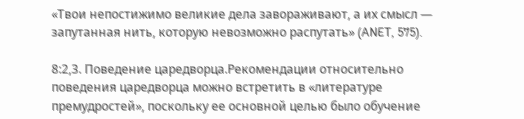«Твои непостижимо великие дела завораживают, а их смысл — запутанная нить, которую невозможно распутать» (ANET, 575).

8:2,3. Поведение царедворца.Рекомендации относительно поведения царедворца можно встретить в «литературе премудростей», поскольку ее основной целью было обучение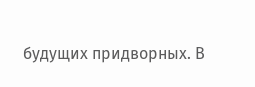будущих придворных. В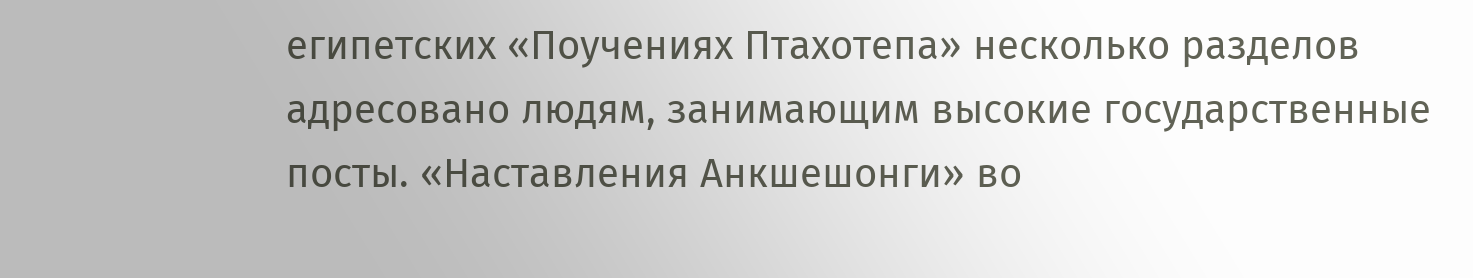египетских «Поучениях Птахотепа» несколько разделов адресовано людям, занимающим высокие государственные посты. «Наставления Анкшешонги» во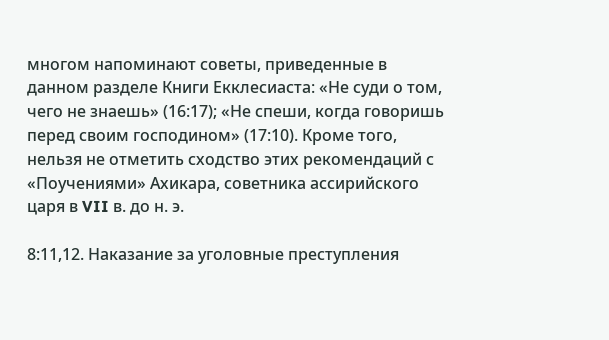многом напоминают советы, приведенные в данном разделе Книги Екклесиаста: «Не суди о том, чего не знаешь» (16:17); «Не спеши, когда говоришь перед своим господином» (17:10). Кроме того, нельзя не отметить сходство этих рекомендаций с «Поучениями» Ахикара, советника ассирийского царя в VII в. до н. э.

8:11,12. Наказание за уголовные преступления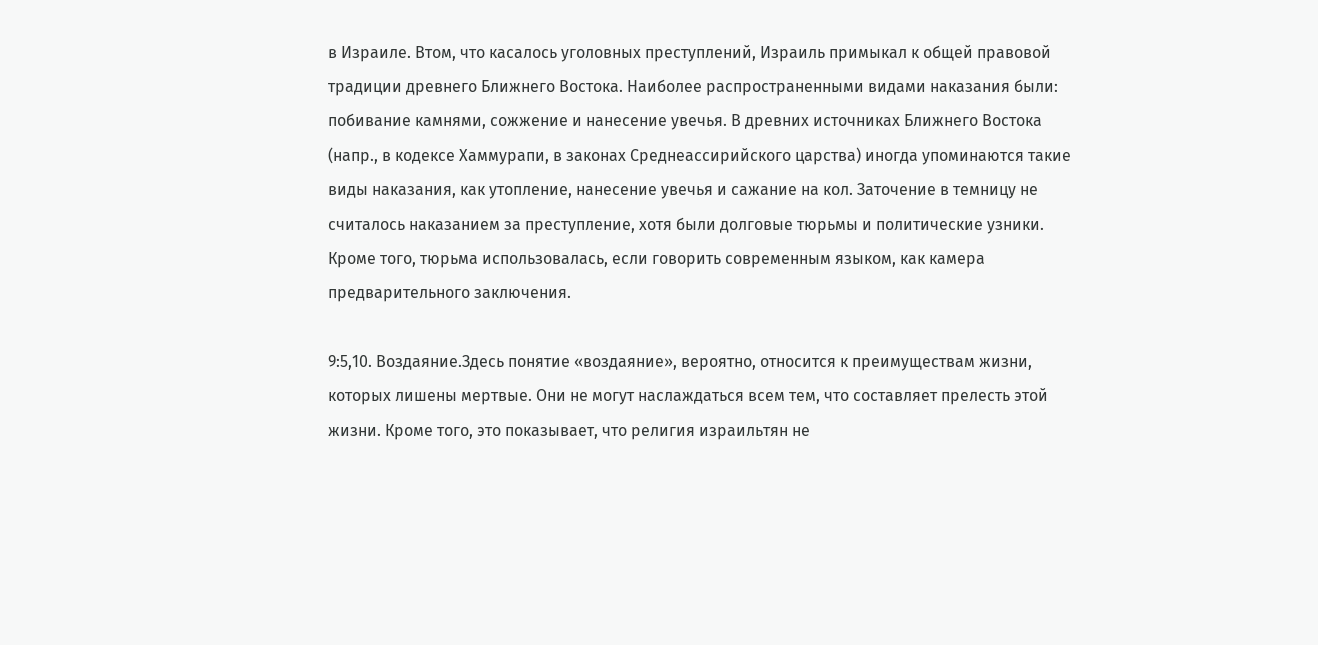в Израиле. Втом, что касалось уголовных преступлений, Израиль примыкал к общей правовой традиции древнего Ближнего Востока. Наиболее распространенными видами наказания были: побивание камнями, сожжение и нанесение увечья. В древних источниках Ближнего Востока (напр., в кодексе Хаммурапи, в законах Среднеассирийского царства) иногда упоминаются такие виды наказания, как утопление, нанесение увечья и сажание на кол. Заточение в темницу не считалось наказанием за преступление, хотя были долговые тюрьмы и политические узники. Кроме того, тюрьма использовалась, если говорить современным языком, как камера предварительного заключения.

9:5,10. Воздаяние.Здесь понятие «воздаяние», вероятно, относится к преимуществам жизни, которых лишены мертвые. Они не могут наслаждаться всем тем, что составляет прелесть этой жизни. Кроме того, это показывает, что религия израильтян не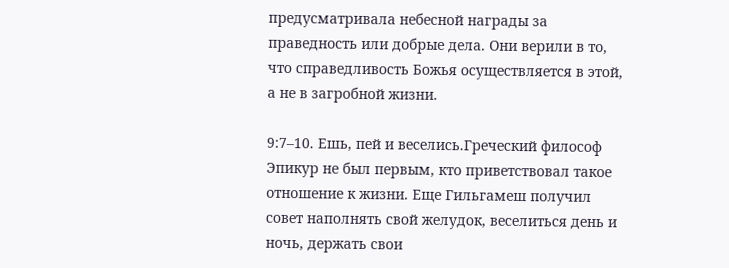предусматривала небесной награды за праведность или добрые дела. Они верили в то, что справедливость Божья осуществляется в этой, а не в загробной жизни.

9:7–10. Ешь, пей и веселись.Греческий философ Эпикур не был первым, кто приветствовал такое отношение к жизни. Еще Гильгамеш получил совет наполнять свой желудок, веселиться день и ночь, держать свои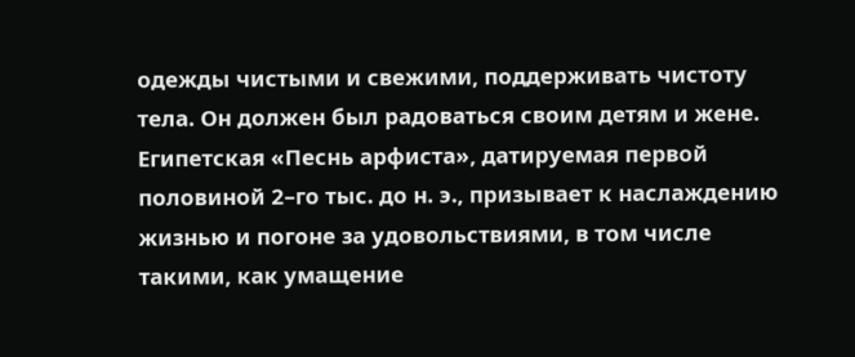одежды чистыми и свежими, поддерживать чистоту тела. Он должен был радоваться своим детям и жене. Египетская «Песнь арфиста», датируемая первой половиной 2–го тыс. до н. э., призывает к наслаждению жизнью и погоне за удовольствиями, в том числе такими, как умащение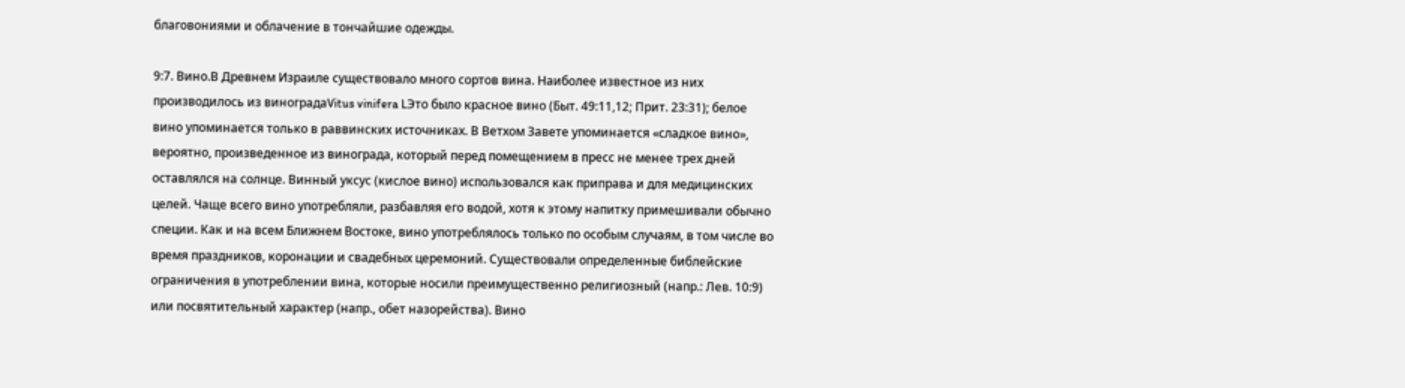благовониями и облачение в тончайшие одежды.

9:7. Вино.В Древнем Израиле существовало много сортов вина. Наиболее известное из них производилось из виноградаVitus vinifera LЭто было красное вино (Быт. 49:11,12; Прит. 23:31); белое вино упоминается только в раввинских источниках. В Ветхом Завете упоминается «сладкое вино», вероятно, произведенное из винограда, который перед помещением в пресс не менее трех дней оставлялся на солнце. Винный уксус (кислое вино) использовался как приправа и для медицинских целей. Чаще всего вино употребляли, разбавляя его водой, хотя к этому напитку примешивали обычно специи. Как и на всем Ближнем Востоке, вино употреблялось только по особым случаям, в том числе во время праздников, коронации и свадебных церемоний. Существовали определенные библейские ограничения в употреблении вина, которые носили преимущественно религиозный (напр.: Лев. 10:9) или посвятительный характер (напр., обет назорейства). Вино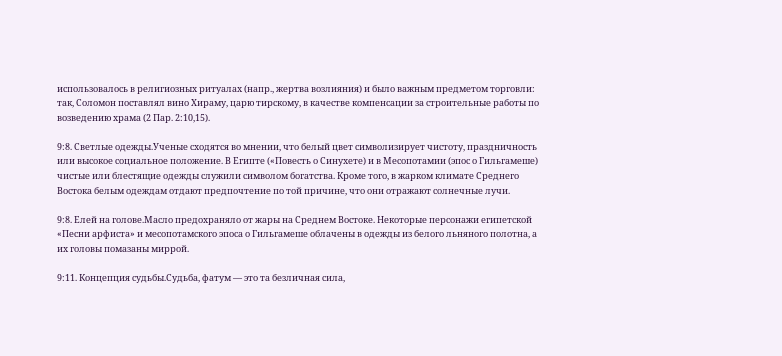использовалось в религиозных ритуалах (напр., жертва возлияния) и было важным предметом торговли: так, Соломон поставлял вино Хираму, царю тирскому, в качестве компенсации за строительные работы по возведению храма (2 Пар. 2:10,15).

9:8. Светлые одежды.Ученые сходятся во мнении, что белый цвет символизирует чистоту, праздничность или высокое социальное положение. В Египте («Повесть о Синухете) и в Месопотамии (эпос о Гильгамеше) чистые или блестящие одежды служили символом богатства. Кроме того, в жарком климате Среднего Востока белым одеждам отдают предпочтение по той причине, что они отражают солнечные лучи.

9:8. Елей на голове.Масло предохраняло от жары на Среднем Востоке. Некоторые персонажи египетской «Песни арфиста» и месопотамского эпоса о Гильгамеше облачены в одежды из белого льняного полотна, а их головы помазаны миррой.

9:11. Концепция судьбы.Судьба, фатум — это та безличная сила,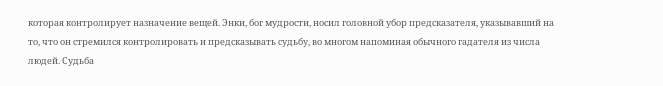которая контролирует назначение вещей. Энки, бог мудрости, носил головной убор предсказателя, указывавший на то, что он стремился контролировать и предсказывать судьбу, во многом напоминая обычного гадателя из числа людей. Судьба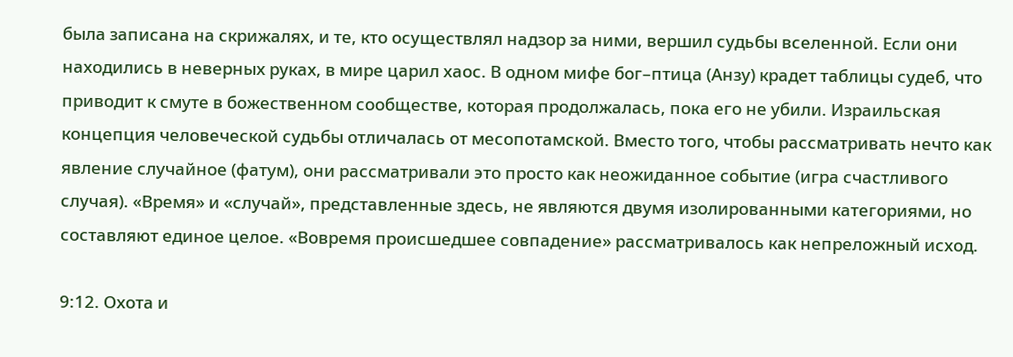была записана на скрижалях, и те, кто осуществлял надзор за ними, вершил судьбы вселенной. Если они находились в неверных руках, в мире царил хаос. В одном мифе бог–птица (Анзу) крадет таблицы судеб, что приводит к смуте в божественном сообществе, которая продолжалась, пока его не убили. Израильская концепция человеческой судьбы отличалась от месопотамской. Вместо того, чтобы рассматривать нечто как явление случайное (фатум), они рассматривали это просто как неожиданное событие (игра счастливого случая). «Время» и «случай», представленные здесь, не являются двумя изолированными категориями, но составляют единое целое. «Вовремя происшедшее совпадение» рассматривалось как непреложный исход.

9:12. Охота и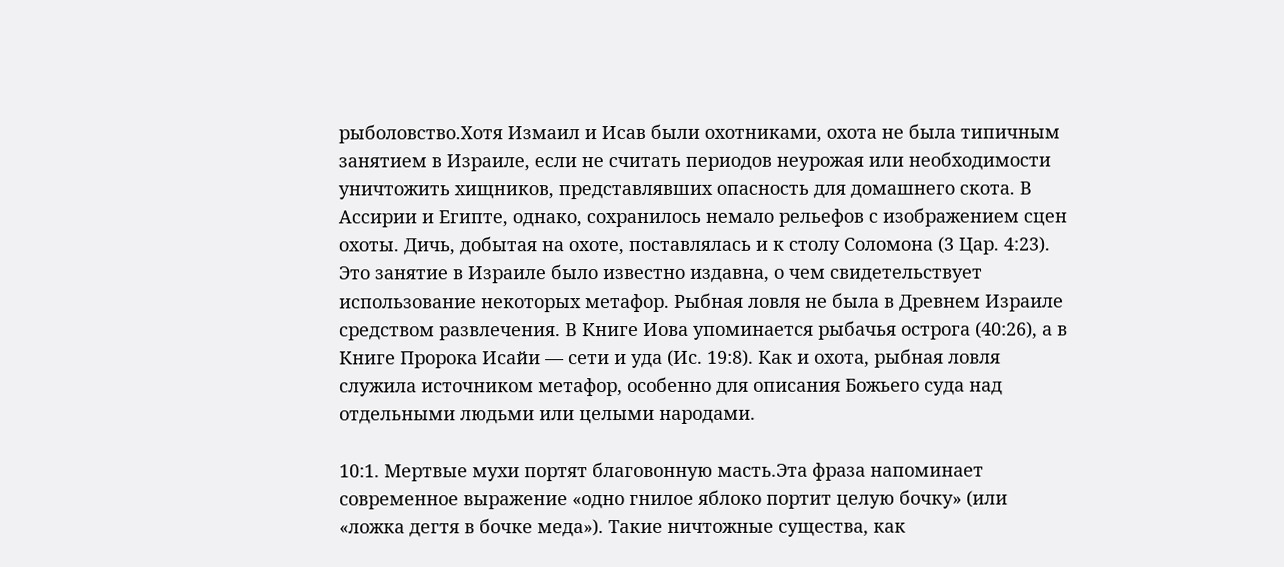рыболовство.Хотя Измаил и Исав были охотниками, охота не была типичным занятием в Израиле, если не считать периодов неурожая или необходимости уничтожить хищников, представлявших опасность для домашнего скота. В Ассирии и Египте, однако, сохранилось немало рельефов с изображением сцен охоты. Дичь, добытая на охоте, поставлялась и к столу Соломона (3 Цар. 4:23). Это занятие в Израиле было известно издавна, о чем свидетельствует использование некоторых метафор. Рыбная ловля не была в Древнем Израиле средством развлечения. В Книге Иова упоминается рыбачья острога (40:26), а в Книге Пророка Исайи — сети и уда (Ис. 19:8). Как и охота, рыбная ловля служила источником метафор, особенно для описания Божьего суда над отдельными людьми или целыми народами.

10:1. Мертвые мухи портят благовонную масть.Эта фраза напоминает современное выражение «одно гнилое яблоко портит целую бочку» (или «ложка дегтя в бочке меда»). Такие ничтожные существа, как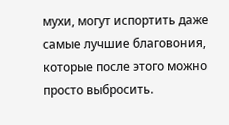мухи, могут испортить даже самые лучшие благовония, которые после этого можно просто выбросить.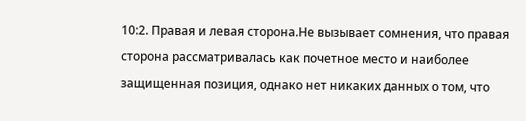10:2. Правая и левая сторона.Не вызывает сомнения, что правая сторона рассматривалась как почетное место и наиболее защищенная позиция, однако нет никаких данных о том, что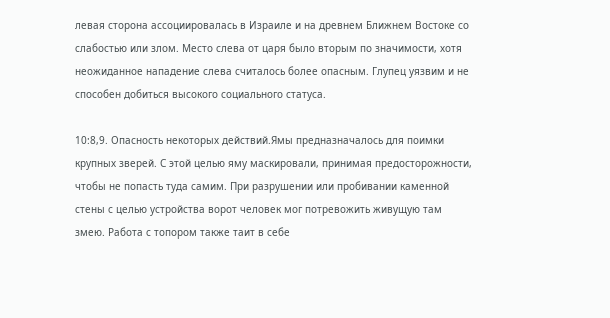левая сторона ассоциировалась в Израиле и на древнем Ближнем Востоке со слабостью или злом. Место слева от царя было вторым по значимости, хотя неожиданное нападение слева считалось более опасным. Глупец уязвим и не способен добиться высокого социального статуса.

10:8,9. Опасность некоторых действий.Ямы предназначалось для поимки крупных зверей. С этой целью яму маскировали, принимая предосторожности, чтобы не попасть туда самим. При разрушении или пробивании каменной стены с целью устройства ворот человек мог потревожить живущую там змею. Работа с топором также таит в себе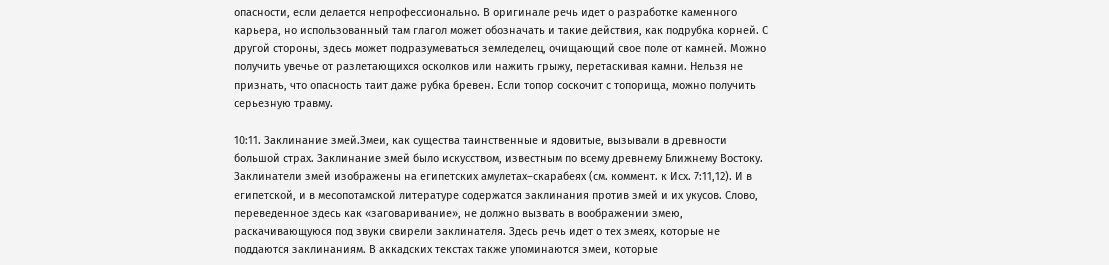опасности, если делается непрофессионально. В оригинале речь идет о разработке каменного карьера, но использованный там глагол может обозначать и такие действия, как подрубка корней. С другой стороны, здесь может подразумеваться земледелец, очищающий свое поле от камней. Можно получить увечье от разлетающихся осколков или нажить грыжу, перетаскивая камни. Нельзя не признать, что опасность таит даже рубка бревен. Если топор соскочит с топорища, можно получить серьезную травму.

10:11. Заклинание змей.Змеи, как существа таинственные и ядовитые, вызывали в древности большой страх. Заклинание змей было искусством, известным по всему древнему Ближнему Востоку. Заклинатели змей изображены на египетских амулетах–скарабеях (см. коммент. к Исх. 7:11,12). И в египетской, и в месопотамской литературе содержатся заклинания против змей и их укусов. Слово, переведенное здесь как «заговаривание», не должно вызвать в воображении змею, раскачивающуюся под звуки свирели заклинателя. Здесь речь идет о тех змеях, которые не поддаются заклинаниям. В аккадских текстах также упоминаются змеи, которые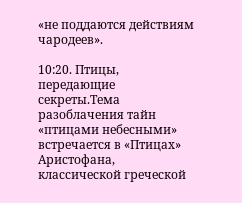«не поддаются действиям чародеев».

10:20. Птицы, передающие секреты.Тема разоблачения тайн «птицами небесными» встречается в «Птицах» Аристофана, классической греческой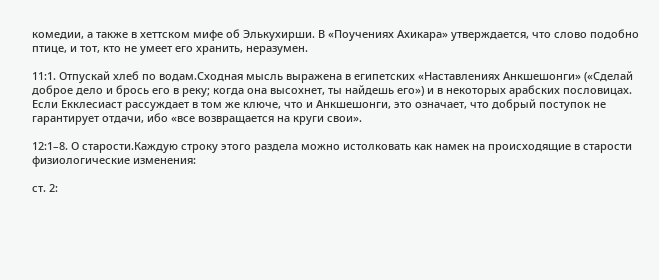комедии, а также в хеттском мифе об Элькухирши. В «Поучениях Ахикара» утверждается, что слово подобно птице, и тот, кто не умеет его хранить, неразумен.

11:1. Отпускай хлеб по водам.Сходная мысль выражена в египетских «Наставлениях Анкшешонги» («Сделай доброе дело и брось его в реку; когда она высохнет, ты найдешь его») и в некоторых арабских пословицах. Если Екклесиаст рассуждает в том же ключе, что и Анкшешонги, это означает, что добрый поступок не гарантирует отдачи, ибо «все возвращается на круги свои».

12:1–8. О старости.Каждую строку этого раздела можно истолковать как намек на происходящие в старости физиологические изменения:

ст. 2: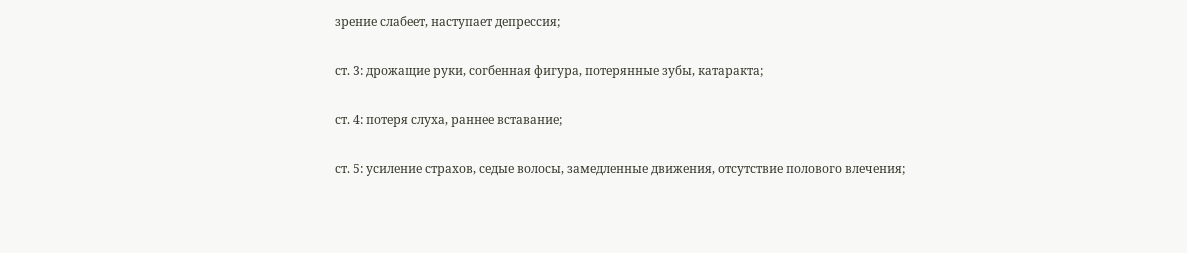зрение слабеет, наступает депрессия;

ст. 3: дрожащие руки, согбенная фигура, потерянные зубы, катаракта;

ст. 4: потеря слуха, раннее вставание;

ст. 5: усиление страхов, седые волосы, замедленные движения, отсутствие полового влечения;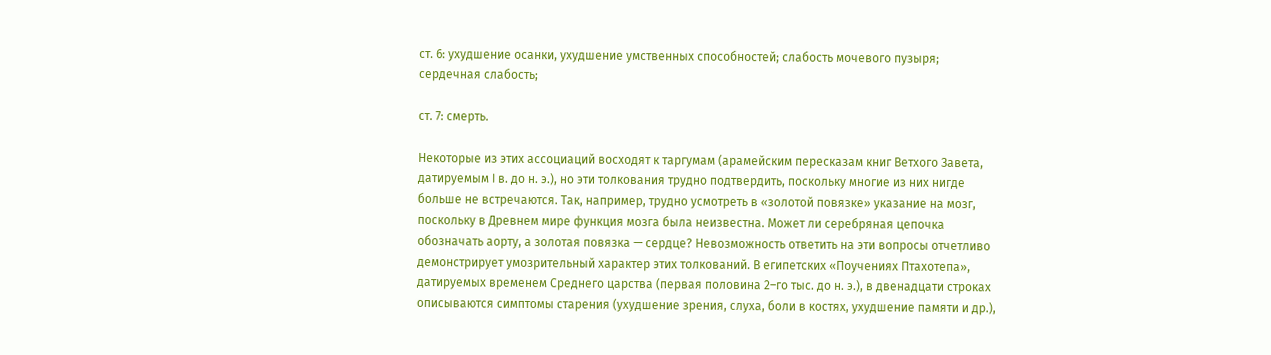ст. 6: ухудшение осанки, ухудшение умственных способностей; слабость мочевого пузыря; сердечная слабость;

ст. 7: смерть.

Некоторые из этих ассоциаций восходят к таргумам (арамейским пересказам книг Ветхого Завета, датируемым I в. до н. э.), но эти толкования трудно подтвердить, поскольку многие из них нигде больше не встречаются. Так, например, трудно усмотреть в «золотой повязке» указание на мозг, поскольку в Древнем мире функция мозга была неизвестна. Может ли серебряная цепочка обозначать аорту, а золотая повязка — сердце? Невозможность ответить на эти вопросы отчетливо демонстрирует умозрительный характер этих толкований. В египетских «Поучениях Птахотепа», датируемых временем Среднего царства (первая половина 2–го тыс. до н. э.), в двенадцати строках описываются симптомы старения (ухудшение зрения, слуха, боли в костях, ухудшение памяти и др.),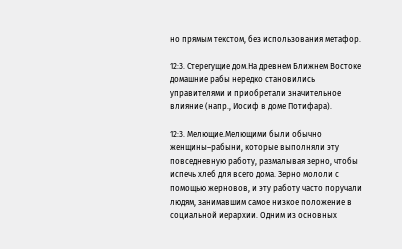но прямым текстом, без использования метафор.

12:3. Стерегущие дом.На древнем Ближнем Востоке домашние рабы нередко становились управителями и приобретали значительное влияние (напр., Иосиф в доме Потифара).

12:3. Мелющие.Мелющими были обычно женщины–рабыни, которые выполняли эту повседневную работу, размалывая зерно, чтобы испечь хлеб для всего дома. Зерно мололи с помощью жерновов, и эту работу часто поручали людям, занимавшим самое низкое положение в социальной иерархии. Одним из основных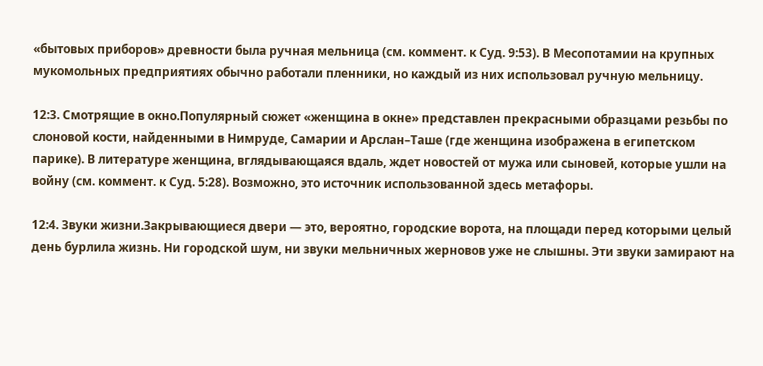«бытовых приборов» древности была ручная мельница (см. коммент. к Суд. 9:53). В Месопотамии на крупных мукомольных предприятиях обычно работали пленники, но каждый из них использовал ручную мельницу.

12:3. Смотрящие в окно.Популярный сюжет «женщина в окне» представлен прекрасными образцами резьбы по слоновой кости, найденными в Нимруде, Самарии и Арслан–Таше (где женщина изображена в египетском парике). В литературе женщина, вглядывающаяся вдаль, ждет новостей от мужа или сыновей, которые ушли на войну (см. коммент. к Суд. 5:28). Возможно, это источник использованной здесь метафоры.

12:4. Звуки жизни.Закрывающиеся двери — это, вероятно, городские ворота, на площади перед которыми целый день бурлила жизнь. Ни городской шум, ни звуки мельничных жерновов уже не слышны. Эти звуки замирают на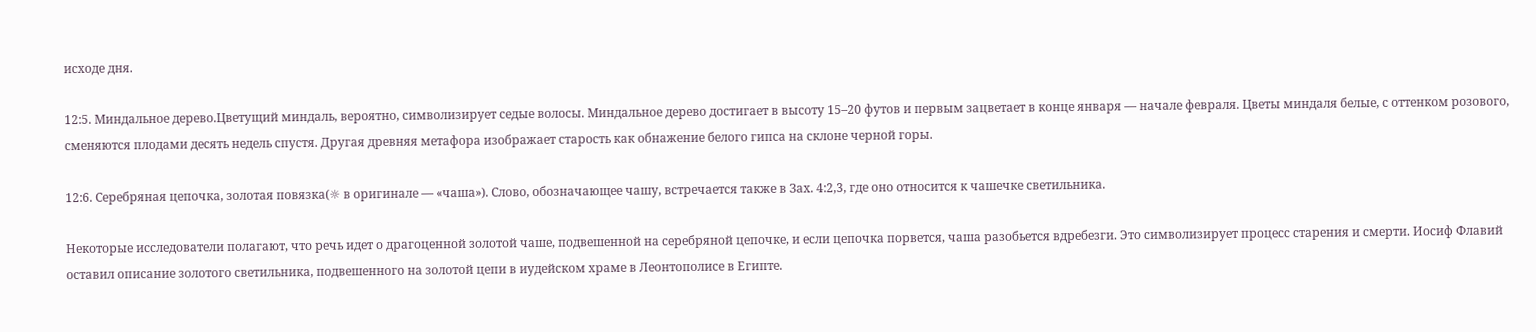исходе дня.

12:5. Миндальное дерево.Цветущий миндаль, вероятно, символизирует седые волосы. Миндальное дерево достигает в высоту 15–20 футов и первым зацветает в конце января — начале февраля. Цветы миндаля белые, с оттенком розового, сменяются плодами десять недель спустя. Другая древняя метафора изображает старость как обнажение белого гипса на склоне черной горы.

12:6. Серебряная цепочка, золотая повязка(☼ в оригинале — «чаша»). Слово, обозначающее чашу, встречается также в Зах. 4:2,3, где оно относится к чашечке светильника.

Некоторые исследователи полагают, что речь идет о драгоценной золотой чаше, подвешенной на серебряной цепочке, и если цепочка порвется, чаша разобьется вдребезги. Это символизирует процесс старения и смерти. Иосиф Флавий оставил описание золотого светильника, подвешенного на золотой цепи в иудейском храме в Леонтополисе в Египте.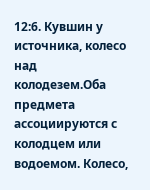12:6. Кувшин у источника, колесо над колодезем.Оба предмета ассоциируются с колодцем или водоемом. Колесо,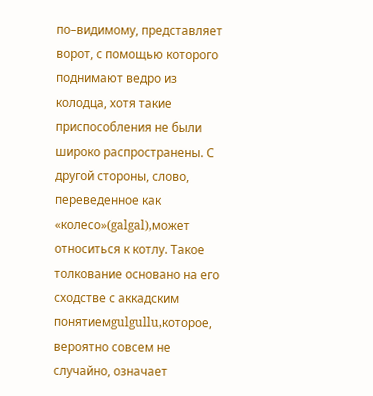по–видимому, представляет ворот, с помощью которого поднимают ведро из колодца, хотя такие приспособления не были широко распространены. С другой стороны, слово, переведенное как «колесо»(galgal),может относиться к котлу. Такое толкование основано на его сходстве с аккадским понятиемgulgullu,которое, вероятно совсем не случайно, означает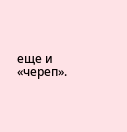еще и «череп».